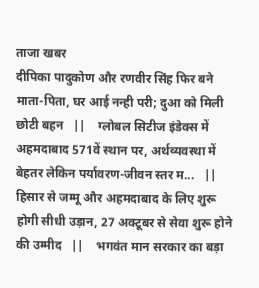ताजा खबर
दीपिका पादुकोण और रणवीर सिंह फिर बने माता-पिता, घर आई नन्ही परी; दुआ को मिली छोटी बहन   ||    ग्लोबल सिटीज इंडेक्स में अहमदाबाद 571वें स्थान पर, अर्थव्यवस्था में बेहतर लेकिन पर्यावरण-जीवन स्तर म...   ||    हिसार से जम्मू और अहमदाबाद के लिए शुरू होगी सीधी उड़ान, 27 अक्टूबर से सेवा शुरू होने की उम्मीद   ||    भगवंत मान सरकार का बड़ा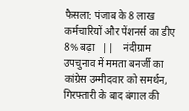फैसला: पंजाब के 8 लाख कर्मचारियों और पेंशनर्स का डीए 8% बढ़ा   ||    नंदीग्राम उपचुनाव में ममता बनर्जी का कांग्रेस उम्मीदवार को समर्थन, गिरफ्तारी के बाद बंगाल की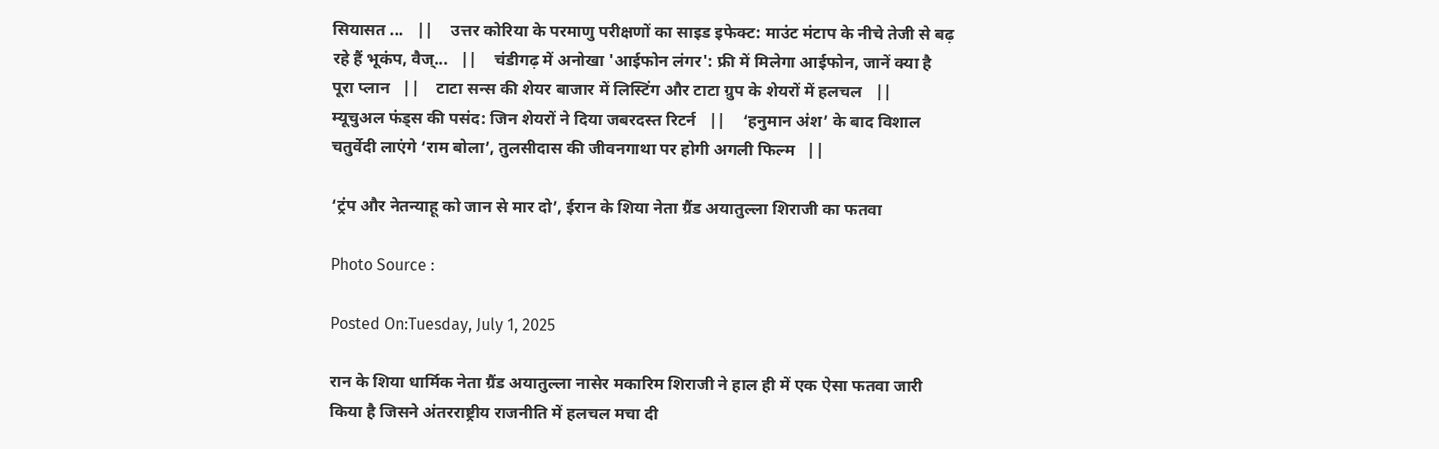सियासत ...   ||    उत्तर कोरिया के परमाणु परीक्षणों का साइड इफेक्ट: माउंट मंटाप के नीचे तेजी से बढ़ रहे हैं भूकंप, वैज्...   ||    चंडीगढ़ में अनोखा 'आईफोन लंगर': फ्री में मिलेगा आईफोन, जानें क्या है पूरा प्लान   ||    टाटा सन्स की शेयर बाजार में लिस्टिंग और टाटा ग्रुप के शेयरों में हलचल   ||    म्यूचुअल फंड्स की पसंद: जिन शेयरों ने दिया जबरदस्त रिटर्न   ||    ‘हनुमान अंश’ के बाद विशाल चतुर्वेदी लाएंगे ‘राम बोला’, तुलसीदास की जीवनगाथा पर होगी अगली फिल्म   ||

‘ट्रंप और नेतन्याहू को जान से मार दो’, ईरान के शिया नेता ग्रैंड अयातुल्ला शिराजी का फतवा

Photo Source :

Posted On:Tuesday, July 1, 2025

रान के शिया धार्मिक नेता ग्रैंड अयातुल्ला नासेर मकारिम शिराजी ने हाल ही में एक ऐसा फतवा जारी किया है जिसने अंतरराष्ट्रीय राजनीति में हलचल मचा दी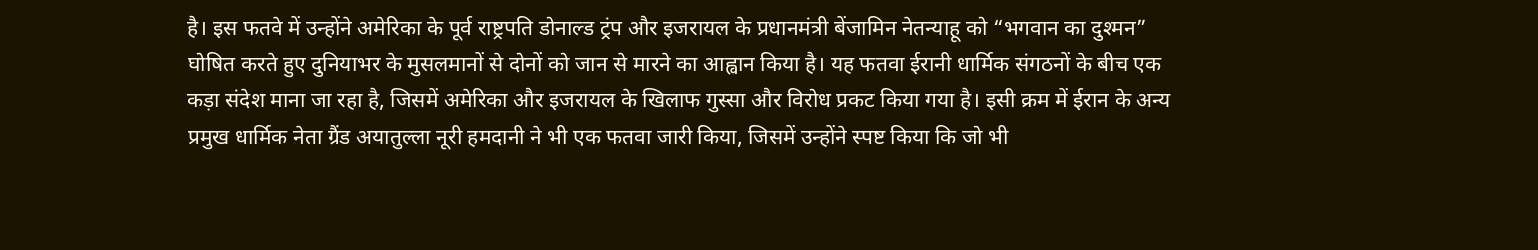है। इस फतवे में उन्होंने अमेरिका के पूर्व राष्ट्रपति डोनाल्ड ट्रंप और इजरायल के प्रधानमंत्री बेंजामिन नेतन्याहू को “भगवान का दुश्मन” घोषित करते हुए दुनियाभर के मुसलमानों से दोनों को जान से मारने का आह्वान किया है। यह फतवा ईरानी धार्मिक संगठनों के बीच एक कड़ा संदेश माना जा रहा है, जिसमें अमेरिका और इजरायल के खिलाफ गुस्सा और विरोध प्रकट किया गया है। इसी क्रम में ईरान के अन्य प्रमुख धार्मिक नेता ग्रैंड अयातुल्ला नूरी हमदानी ने भी एक फतवा जारी किया, जिसमें उन्होंने स्पष्ट किया कि जो भी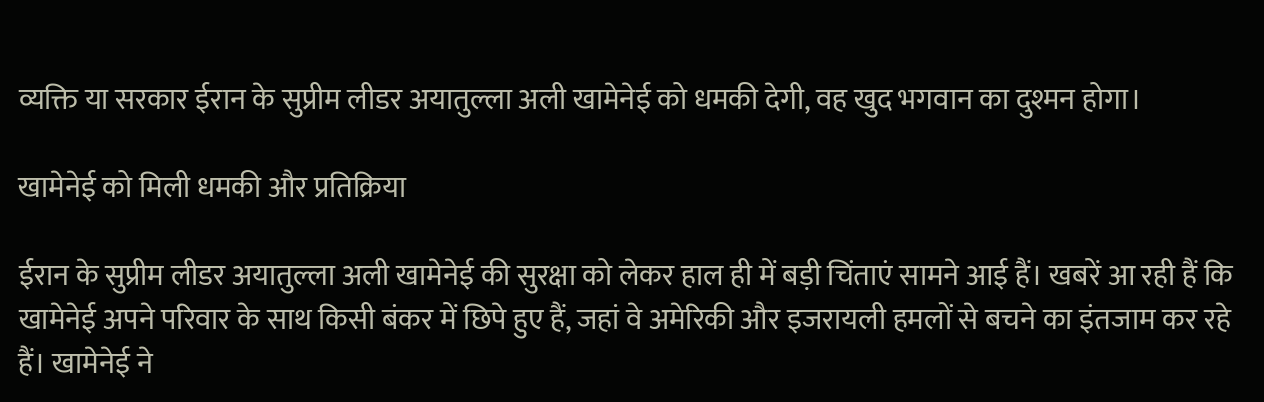व्यक्ति या सरकार ईरान के सुप्रीम लीडर अयातुल्ला अली खामेनेई को धमकी देगी, वह खुद भगवान का दुश्मन होगा।

खामेनेई को मिली धमकी और प्रतिक्रिया

ईरान के सुप्रीम लीडर अयातुल्ला अली खामेनेई की सुरक्षा को लेकर हाल ही में बड़ी चिंताएं सामने आई हैं। खबरें आ रही हैं कि खामेनेई अपने परिवार के साथ किसी बंकर में छिपे हुए हैं, जहां वे अमेरिकी और इजरायली हमलों से बचने का इंतजाम कर रहे हैं। खामेनेई ने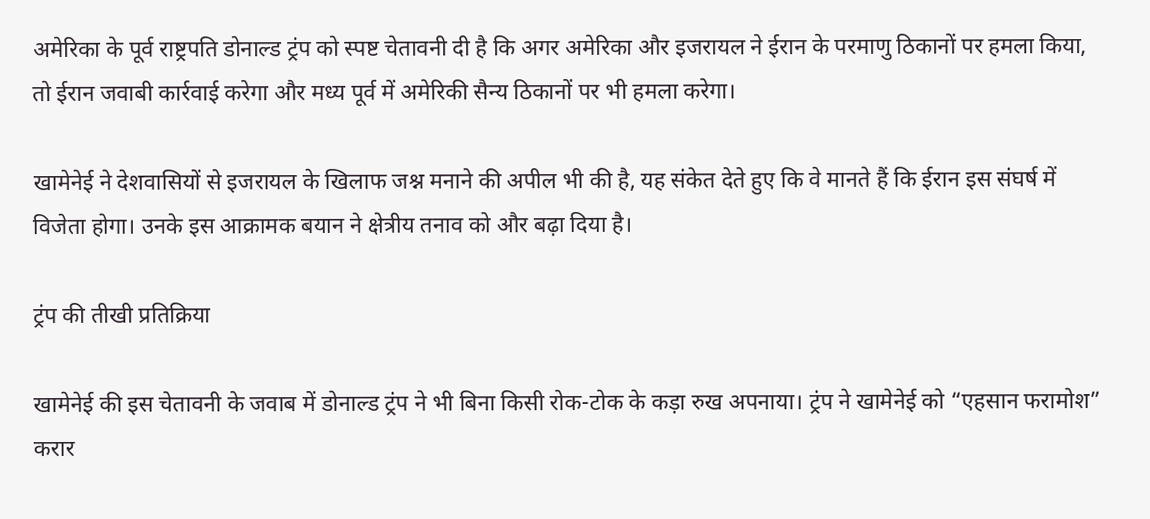अमेरिका के पूर्व राष्ट्रपति डोनाल्ड ट्रंप को स्पष्ट चेतावनी दी है कि अगर अमेरिका और इजरायल ने ईरान के परमाणु ठिकानों पर हमला किया, तो ईरान जवाबी कार्रवाई करेगा और मध्य पूर्व में अमेरिकी सैन्य ठिकानों पर भी हमला करेगा।

खामेनेई ने देशवासियों से इजरायल के खिलाफ जश्न मनाने की अपील भी की है, यह संकेत देते हुए कि वे मानते हैं कि ईरान इस संघर्ष में विजेता होगा। उनके इस आक्रामक बयान ने क्षेत्रीय तनाव को और बढ़ा दिया है।

ट्रंप की तीखी प्रतिक्रिया

खामेनेई की इस चेतावनी के जवाब में डोनाल्ड ट्रंप ने भी बिना किसी रोक-टोक के कड़ा रुख अपनाया। ट्रंप ने खामेनेई को “एहसान फरामोश” करार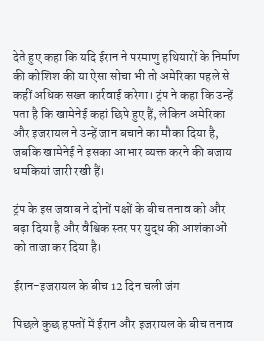देते हुए कहा कि यदि ईरान ने परमाणु हथियारों के निर्माण की कोशिश की या ऐसा सोचा भी तो अमेरिका पहले से कहीं अधिक सख्त कार्रवाई करेगा। ट्रंप ने कहा कि उन्हें पता है कि खामेनेई कहां छिपे हुए हैं, लेकिन अमेरिका और इजरायल ने उन्हें जान बचाने का मौका दिया है, जबकि खामेनेई ने इसका आभार व्यक्त करने की बजाय धमकियां जारी रखी हैं।

ट्रंप के इस जवाब ने दोनों पक्षों के बीच तनाव को और बढ़ा दिया है और वैश्विक स्तर पर युद्ध की आशंकाओं को ताजा कर दिया है।

ईरान-इजरायल के बीच 12 दिन चली जंग

पिछले कुछ हफ्तों में ईरान और इजरायल के बीच तनाव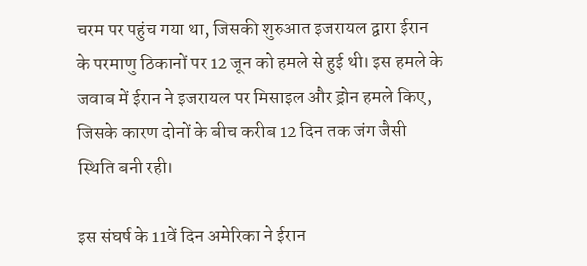चरम पर पहुंच गया था, जिसकी शुरुआत इजरायल द्वारा ईरान के परमाणु ठिकानों पर 12 जून को हमले से हुई थी। इस हमले के जवाब में ईरान ने इजरायल पर मिसाइल और ड्रोन हमले किए, जिसके कारण दोनों के बीच करीब 12 दिन तक जंग जैसी स्थिति बनी रही।

इस संघर्ष के 11वें दिन अमेरिका ने ईरान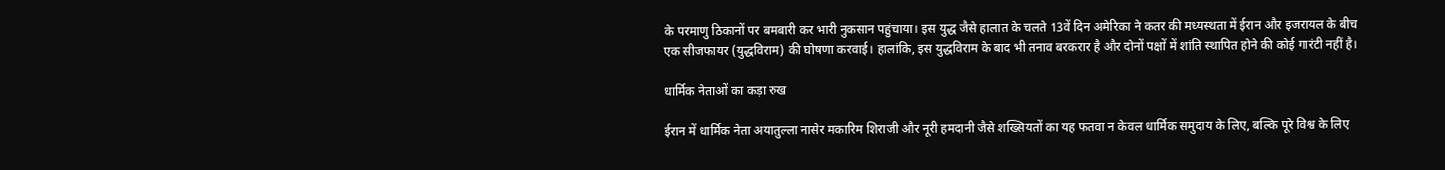के परमाणु ठिकानों पर बमबारी कर भारी नुकसान पहुंचाया। इस युद्ध जैसे हालात के चलते 13वें दिन अमेरिका ने कतर की मध्यस्थता में ईरान और इजरायल के बीच एक सीजफायर (युद्धविराम) की घोषणा करवाई। हालांकि, इस युद्धविराम के बाद भी तनाव बरकरार है और दोनों पक्षों में शांति स्थापित होने की कोई गारंटी नहीं है।

धार्मिक नेताओं का कड़ा रुख

ईरान में धार्मिक नेता अयातुल्ला नासेर मकारिम शिराजी और नूरी हमदानी जैसे शख्सियतों का यह फतवा न केवल धार्मिक समुदाय के लिए, बल्कि पूरे विश्व के लिए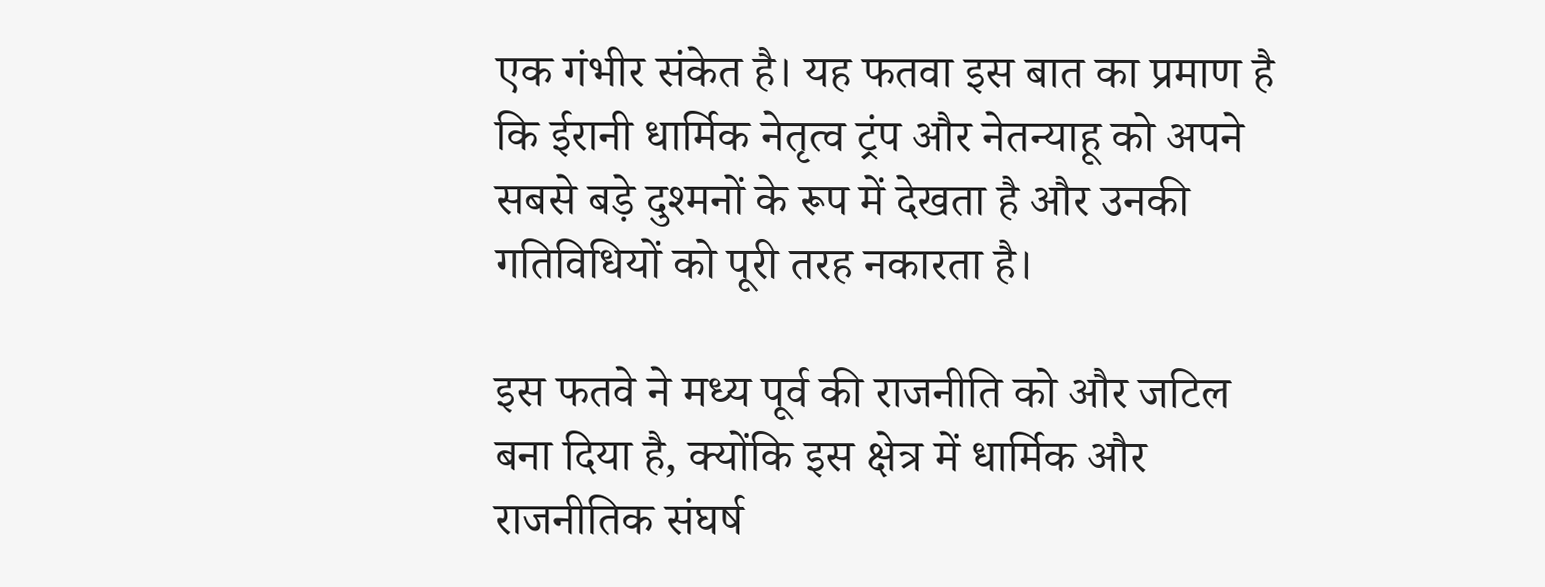एक गंभीर संकेत है। यह फतवा इस बात का प्रमाण है कि ईरानी धार्मिक नेतृत्व ट्रंप और नेतन्याहू को अपने सबसे बड़े दुश्मनों के रूप में देखता है और उनकी गतिविधियों को पूरी तरह नकारता है।

इस फतवे ने मध्य पूर्व की राजनीति को और जटिल बना दिया है, क्योंकि इस क्षेत्र में धार्मिक और राजनीतिक संघर्ष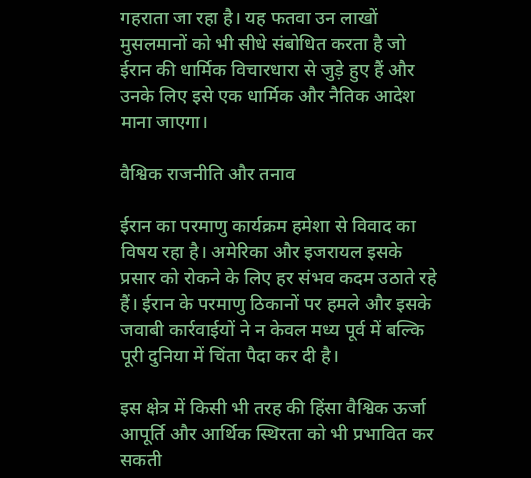गहराता जा रहा है। यह फतवा उन लाखों मुसलमानों को भी सीधे संबोधित करता है जो ईरान की धार्मिक विचारधारा से जुड़े हुए हैं और उनके लिए इसे एक धार्मिक और नैतिक आदेश माना जाएगा।

वैश्विक राजनीति और तनाव

ईरान का परमाणु कार्यक्रम हमेशा से विवाद का विषय रहा है। अमेरिका और इजरायल इसके प्रसार को रोकने के लिए हर संभव कदम उठाते रहे हैं। ईरान के परमाणु ठिकानों पर हमले और इसके जवाबी कार्रवाईयों ने न केवल मध्य पूर्व में बल्कि पूरी दुनिया में चिंता पैदा कर दी है।

इस क्षेत्र में किसी भी तरह की हिंसा वैश्विक ऊर्जा आपूर्ति और आर्थिक स्थिरता को भी प्रभावित कर सकती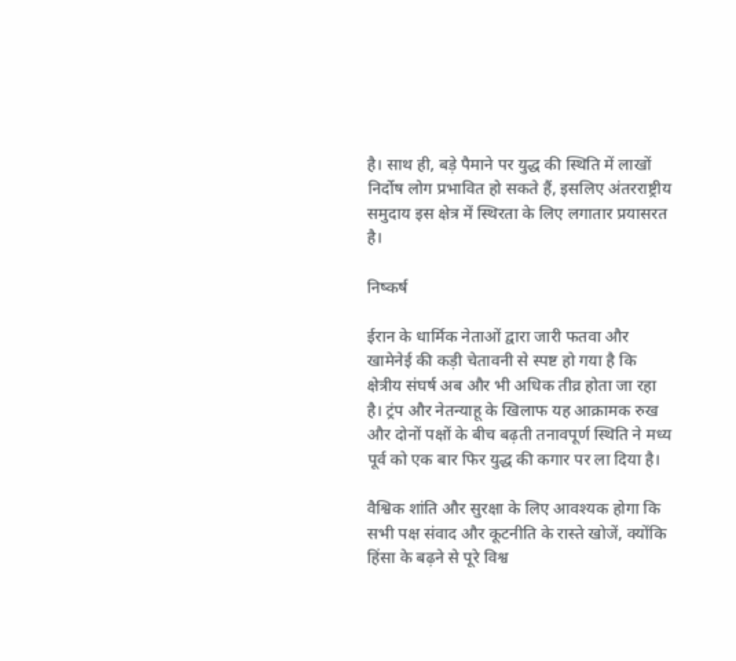है। साथ ही, बड़े पैमाने पर युद्ध की स्थिति में लाखों निर्दोष लोग प्रभावित हो सकते हैं, इसलिए अंतरराष्ट्रीय समुदाय इस क्षेत्र में स्थिरता के लिए लगातार प्रयासरत है।

निष्कर्ष

ईरान के धार्मिक नेताओं द्वारा जारी फतवा और खामेनेई की कड़ी चेतावनी से स्पष्ट हो गया है कि क्षेत्रीय संघर्ष अब और भी अधिक तीव्र होता जा रहा है। ट्रंप और नेतन्याहू के खिलाफ यह आक्रामक रुख और दोनों पक्षों के बीच बढ़ती तनावपूर्ण स्थिति ने मध्य पूर्व को एक बार फिर युद्ध की कगार पर ला दिया है।

वैश्विक शांति और सुरक्षा के लिए आवश्यक होगा कि सभी पक्ष संवाद और कूटनीति के रास्ते खोजें, क्योंकि हिंसा के बढ़ने से पूरे विश्व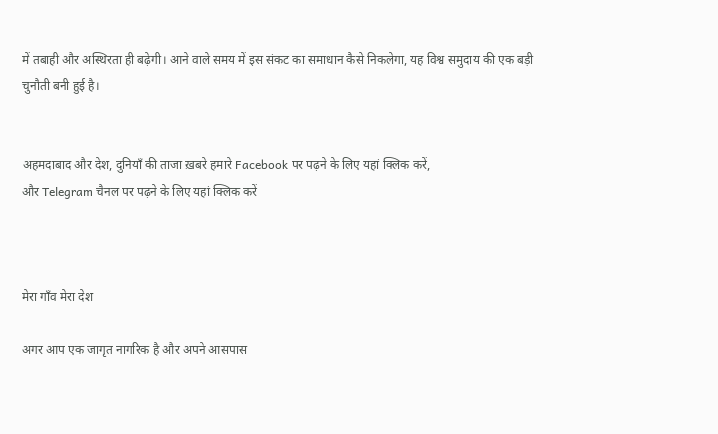में तबाही और अस्थिरता ही बढ़ेगी। आने वाले समय में इस संकट का समाधान कैसे निकलेगा, यह विश्व समुदाय की एक बड़ी चुनौती बनी हुई है।


अहमदाबाद और देश, दुनियाँ की ताजा ख़बरे हमारे Facebook पर पढ़ने के लिए यहां क्लिक करें,
और Telegram चैनल पर पढ़ने के लिए यहां क्लिक करें



मेरा गाँव मेरा देश

अगर आप एक जागृत नागरिक है और अपने आसपास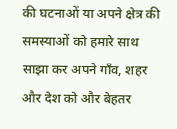की घटनाओं या अपने क्षेत्र की समस्याओं को हमारे साथ साझा कर अपने गाँव, शहर और देश को और बेहतर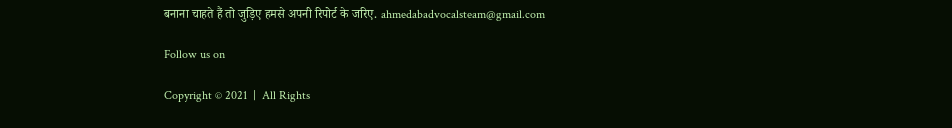बनाना चाहते हैं तो जुड़िए हमसे अपनी रिपोर्ट के जरिए. ahmedabadvocalsteam@gmail.com

Follow us on

Copyright © 2021  |  All Rights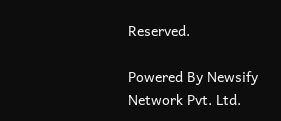Reserved.

Powered By Newsify Network Pvt. Ltd.